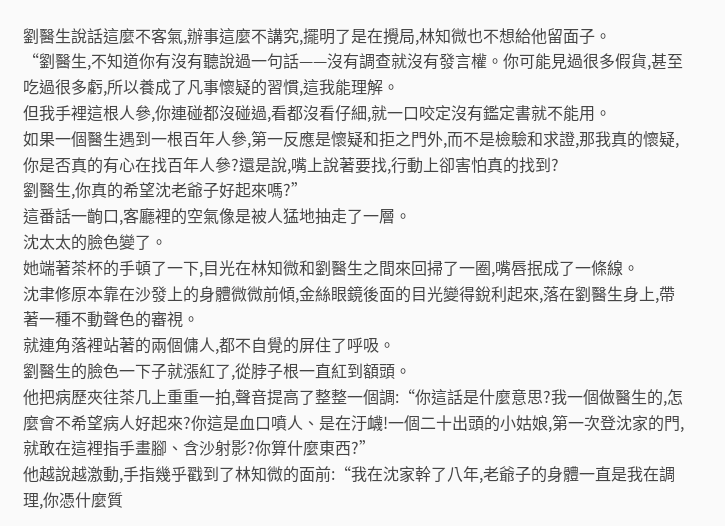劉醫生說話這麼不客氣,辦事這麼不講究,擺明了是在攪局,林知微也不想給他留面子。
“劉醫生,不知道你有沒有聽說過一句話——沒有調查就沒有發言權。你可能見過很多假貨,甚至吃過很多虧,所以養成了凡事懷疑的習慣,這我能理解。
但我手裡這根人參,你連碰都沒碰過,看都沒看仔細,就一口咬定沒有鑑定書就不能用。
如果一個醫生遇到一根百年人參,第一反應是懷疑和拒之門外,而不是檢驗和求證,那我真的懷疑,你是否真的有心在找百年人參?還是說,嘴上說著要找,行動上卻害怕真的找到?
劉醫生,你真的希望沈老爺子好起來嗎?”
這番話一齣口,客廳裡的空氣像是被人猛地抽走了一層。
沈太太的臉色變了。
她端著茶杯的手頓了一下,目光在林知微和劉醫生之間來回掃了一圈,嘴唇抿成了一條線。
沈聿修原本靠在沙發上的身體微微前傾,金絲眼鏡後面的目光變得銳利起來,落在劉醫生身上,帶著一種不動聲色的審視。
就連角落裡站著的兩個傭人,都不自覺的屏住了呼吸。
劉醫生的臉色一下子就漲紅了,從脖子根一直紅到額頭。
他把病歷夾往茶几上重重一拍,聲音提高了整整一個調:“你這話是什麼意思?我一個做醫生的,怎麼會不希望病人好起來?你這是血口噴人、是在汙衊!一個二十出頭的小姑娘,第一次登沈家的門,就敢在這裡指手畫腳、含沙射影?你算什麼東西?”
他越說越激動,手指幾乎戳到了林知微的面前:“我在沈家幹了八年,老爺子的身體一直是我在調理,你憑什麼質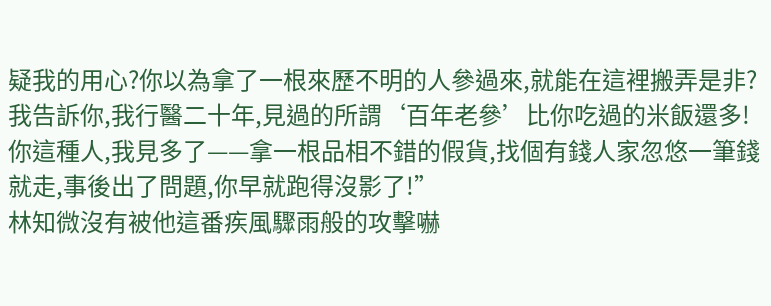疑我的用心?你以為拿了一根來歷不明的人參過來,就能在這裡搬弄是非?我告訴你,我行醫二十年,見過的所謂‘百年老參’比你吃過的米飯還多!你這種人,我見多了——拿一根品相不錯的假貨,找個有錢人家忽悠一筆錢就走,事後出了問題,你早就跑得沒影了!”
林知微沒有被他這番疾風驟雨般的攻擊嚇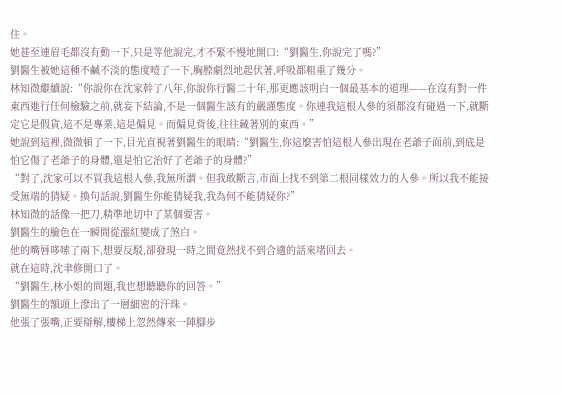住。
她甚至連眉毛都沒有動一下,只是等他說完,才不緊不慢地開口:“劉醫生,你說完了嗎?”
劉醫生被她這種不鹹不淡的態度噎了一下,胸膛劇烈地起伏著,呼吸都粗重了幾分。
林知微繼續說:“你說你在沈家幹了八年,你說你行醫二十年,那更應該明白一個最基本的道理——在沒有對一件東西進行任何檢驗之前,就妄下結論,不是一個醫生該有的嚴謹態度。你連我這根人參的須都沒有碰過一下,就斷定它是假貨,這不是專業,這是偏見。而偏見背後,往往藏著別的東西。”
她說到這裡,微微頓了一下,目光直視著劉醫生的眼睛:“劉醫生,你這麼害怕這根人參出現在老爺子面前,到底是怕它傷了老爺子的身體,還是怕它治好了老爺子的身體?”
“對了,沈家可以不買我這根人參,我無所謂。但我敢斷言,市面上找不到第二根同樣效力的人參。所以我不能接受無端的猜疑。換句話說,劉醫生你能猜疑我,我為何不能猜疑你?”
林知微的話像一把刀,精準地切中了某個要害。
劉醫生的臉色在一瞬間從漲紅變成了煞白。
他的嘴唇哆嗦了兩下,想要反駁,卻發現一時之間竟然找不到合適的話來堵回去。
就在這時,沈聿修開口了。
“劉醫生,林小姐的問題,我也想聽聽你的回答。”
劉醫生的額頭上滲出了一層細密的汗珠。
他張了張嘴,正要辯解,樓梯上忽然傳來一陣腳步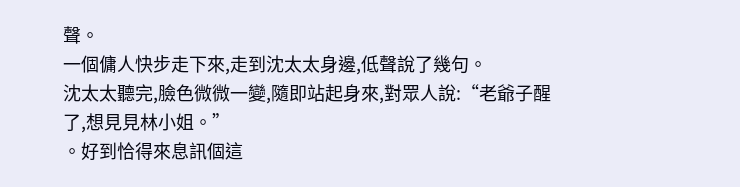聲。
一個傭人快步走下來,走到沈太太身邊,低聲說了幾句。
沈太太聽完,臉色微微一變,隨即站起身來,對眾人說:“老爺子醒了,想見見林小姐。”
。好到恰得來息訊個這